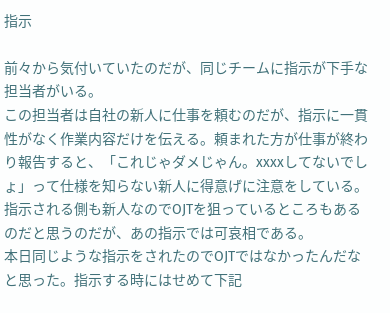指示

前々から気付いていたのだが、同じチームに指示が下手な担当者がいる。
この担当者は自社の新人に仕事を頼むのだが、指示に一貫性がなく作業内容だけを伝える。頼まれた方が仕事が終わり報告すると、「これじゃダメじゃん。xxxxしてないでしょ」って仕様を知らない新人に得意げに注意をしている。
指示される側も新人なのでOJTを狙っているところもあるのだと思うのだが、あの指示では可哀相である。
本日同じような指示をされたのでOJTではなかったんだなと思った。指示する時にはせめて下記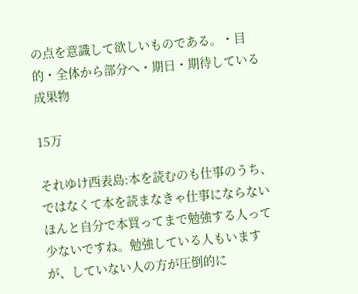の点を意識して欲しいものである。・目的・全体から部分へ・期日・期待している成果物

15万

それゆけ西表島:本を読むのも仕事のうち、ではなくて本を読まなきゃ仕事にならない
ほんと自分で本買ってまで勉強する人って少ないですね。勉強している人もいますが、していない人の方が圧倒的に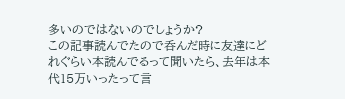多いのではないのでしょうか?
この記事読んでたので呑んだ時に友達にどれぐらい本読んでるって聞いたら、去年は本代15万いったって言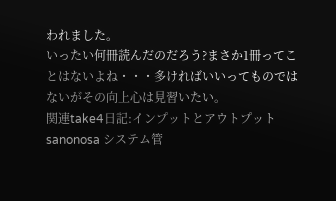われました。
いったい何冊読んだのだろう?まさか1冊ってことはないよね・・・多ければいいってものではないがその向上心は見習いたい。
関連take4日記:インプットとアウトプットsanonosa システム管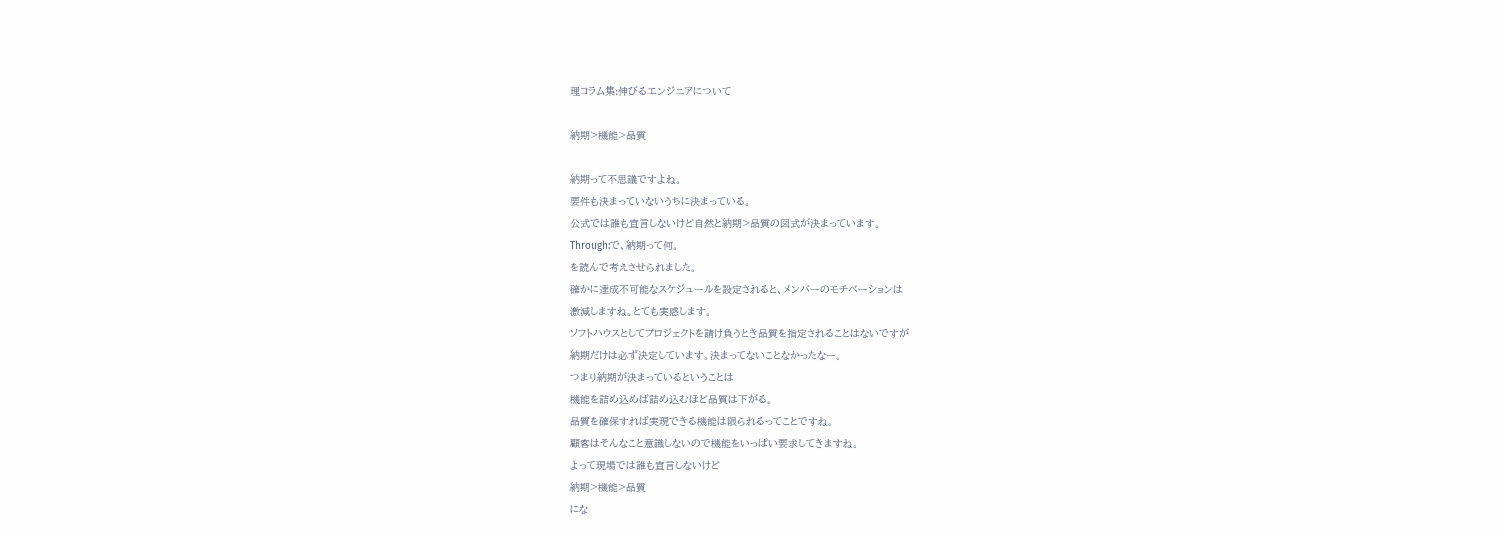理コラム集:伸びるエンジニアについて

納期>機能>品質

納期って不思議ですよね。
要件も決まっていないうちに決まっている。
公式では誰も宣言しないけど自然と納期>品質の図式が決まっています。
Through:で、納期って何。
を読んで考えさせられました。
確かに達成不可能なスケジュールを設定されると、メンバーのモチベーションは
激減しますね。とても実感します。
ソフトハウスとしてプロジェクトを請け負うとき品質を指定されることはないですが
納期だけは必ず決定しています。決まってないことなかったなー。
つまり納期が決まっているということは
機能を詰め込めば詰め込むほど品質は下がる。
品質を確保すれば実現できる機能は限られるってことですね。
顧客はそんなこと意識しないので機能をいっぱい要求してきますね。
よって現場では誰も宣言しないけど
納期>機能>品質
にな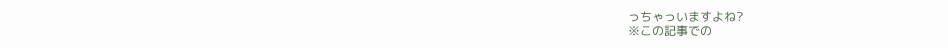っちゃっいますよね?
※この記事での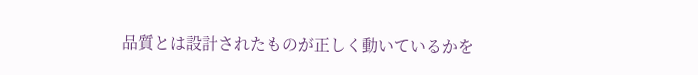品質とは設計されたものが正しく動いているかを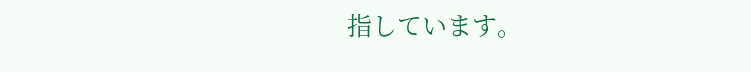指しています。